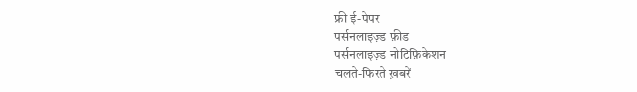फ्री ई-पेपर
पर्सनलाइज़्ड फ़ीड
पर्सनलाइज़्ड नोटिफ़िकेशन
चलते-फिरते ख़बरें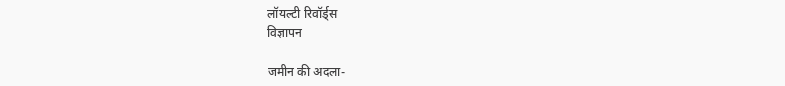लॉयल्टी रिवॉर्ड्स
विज्ञापन

जमीन की अदला-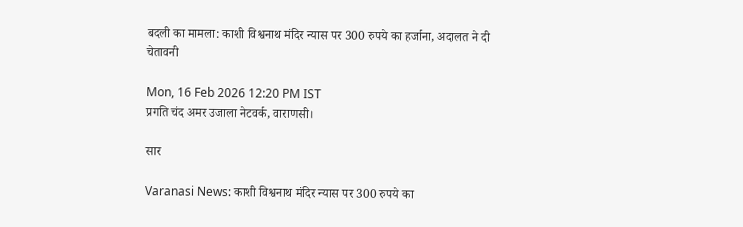बदली का मामला: काशी विश्वनाथ मंदिर न्यास पर 300 रुपये का हर्जाना, अदालत ने दी चेतावनी

Mon, 16 Feb 2026 12:20 PM IST
प्रगति चंद अमर उजाला नेटवर्क, वाराणसी।

सार

Varanasi News: काशी विश्वनाथ मंदिर न्यास पर 300 रुपये का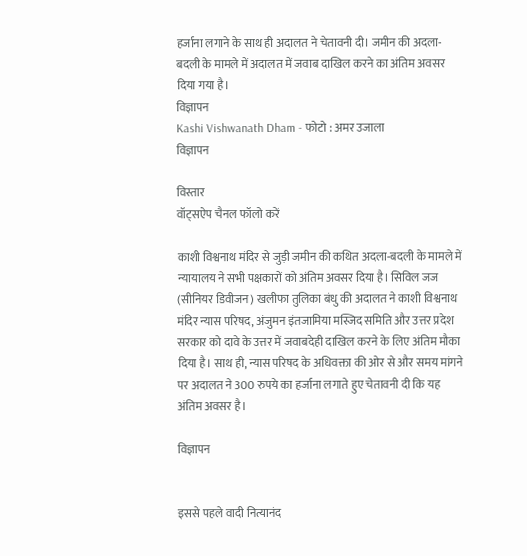हर्जाना लगाने के साथ ही अदालत ने चेतावनी दी। जमीन की अदला-बदली के मामले में अदालत में जवाब दाखिल करने का अंतिम अवसर दिया गया है।
विज्ञापन
Kashi Vishwanath Dham - फोटो : अमर उजाला
विज्ञापन

विस्तार
वॉट्सऐप चैनल फॉलो करें

काशी विश्वनाथ मंदिर से जुड़ी जमीन की कथित अदला-बदली के मामले में न्यायालय ने सभी पक्षकारों को अंतिम अवसर दिया है। सिविल जज (सीनियर डिवीजन) खलीफा तुलिका बंधु की अदालत ने काशी विश्वनाथ मंदिर न्यास परिषद, अंजुमन इंतजामिया मस्जिद समिति और उत्तर प्रदेश सरकार को दावे के उत्तर में जवाबदेही दाखिल करने के लिए अंतिम मौका दिया है। साथ ही, न्यास परिषद के अधिवक्ता की ओर से और समय मांगने पर अदालत ने 300 रुपये का हर्जाना लगाते हुए चेतावनी दी कि यह अंतिम अवसर है।

विज्ञापन


इससे पहले वादी नित्यानंद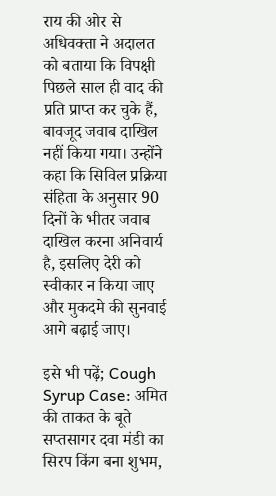राय की ओर से अधिवक्ता ने अदालत को बताया कि विपक्षी पिछले साल ही वाद की प्रति प्राप्त कर चुके हैं, बावजूद जवाब दाखिल नहीं किया गया। उन्होंने कहा कि सिविल प्रक्रिया संहिता के अनुसार 90 दिनों के भीतर जवाब दाखिल करना अनिवार्य है, इसलिए देरी को स्वीकार न किया जाए और मुकदमे की सुनवाई आगे बढ़ाई जाए।

इसे भी पढ़ें; Cough Syrup Case: अमित की ताकत के बूते सप्तसागर दवा मंडी का सिरप किंग बना शुभम,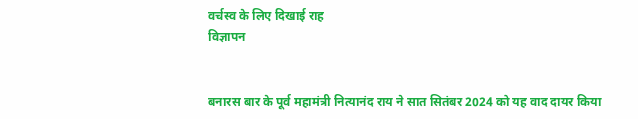वर्चस्व के लिए दिखाई राह
विज्ञापन


बनारस बार के पूर्व महामंत्री नित्यानंद राय ने सात सितंबर 2024 को यह वाद दायर किया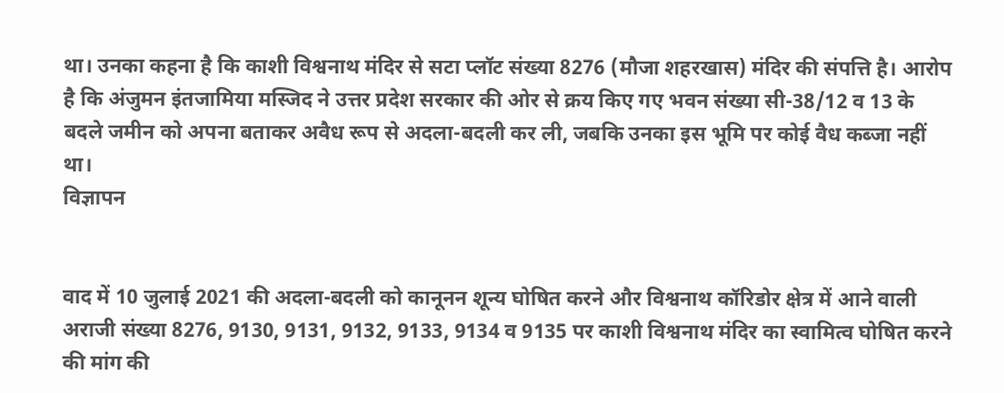था। उनका कहना है कि काशी विश्वनाथ मंदिर से सटा प्लॉट संख्या 8276 (मौजा शहरखास) मंदिर की संपत्ति है। आरोप है कि अंजुमन इंतजामिया मस्जिद ने उत्तर प्रदेश सरकार की ओर से क्रय किए गए भवन संख्या सी-38/12 व 13 के बदले जमीन को अपना बताकर अवैध रूप से अदला-बदली कर ली, जबकि उनका इस भूमि पर कोई वैध कब्जा नहीं था।
विज्ञापन


वाद में 10 जुलाई 2021 की अदला-बदली को कानूनन शून्य घोषित करने और विश्वनाथ कॉरिडोर क्षेत्र में आने वाली अराजी संख्या 8276, 9130, 9131, 9132, 9133, 9134 व 9135 पर काशी विश्वनाथ मंदिर का स्वामित्व घोषित करने की मांग की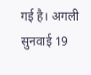गई है। अगली सुनवाई 19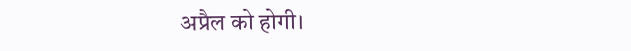अप्रैल को होगी।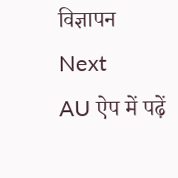विज्ञापन
Next
AU ऐप में पढ़ें